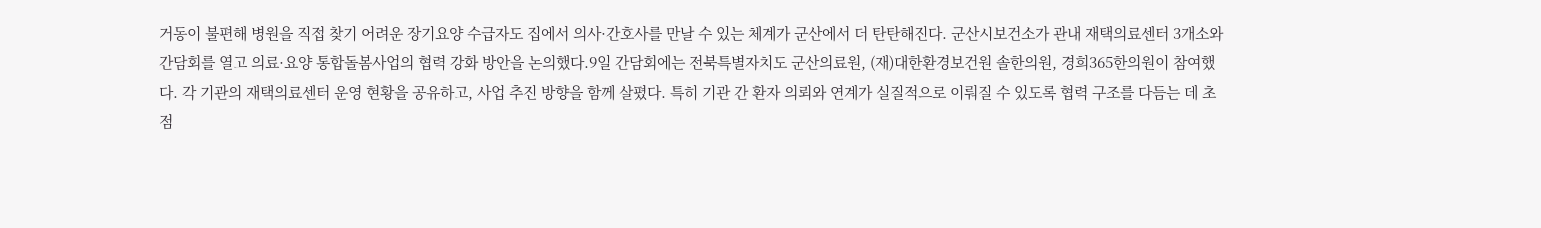거동이 불편해 병원을 직접 찾기 어려운 장기요양 수급자도 집에서 의사·간호사를 만날 수 있는 체계가 군산에서 더 탄탄해진다. 군산시보건소가 관내 재택의료센터 3개소와 간담회를 열고 의료·요양 통합돌봄사업의 협력 강화 방안을 논의했다.9일 간담회에는 전북특별자치도 군산의료원, (재)대한환경보건원 솔한의원, 경희365한의원이 참여했다. 각 기관의 재택의료센터 운영 현황을 공유하고, 사업 추진 방향을 함께 살폈다. 특히 기관 간 환자 의뢰와 연계가 실질적으로 이뤄질 수 있도록 협력 구조를 다듬는 데 초점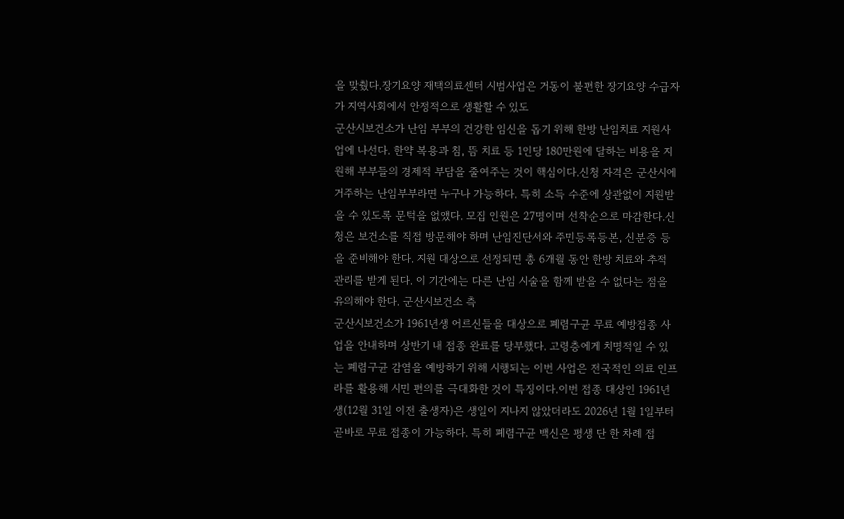을 맞췄다.장기요양 재택의료센터 시범사업은 거동이 불편한 장기요양 수급자가 지역사회에서 안정적으로 생활할 수 있도
군산시보건소가 난임 부부의 건강한 임신을 돕기 위해 한방 난임치료 지원사업에 나선다. 한약 복용과 침, 뜸 치료 등 1인당 180만원에 달하는 비용을 지원해 부부들의 경제적 부담을 줄여주는 것이 핵심이다.신청 자격은 군산시에 거주하는 난임부부라면 누구나 가능하다. 특히 소득 수준에 상관없이 지원받을 수 있도록 문턱을 없앴다. 모집 인원은 27명이며 선착순으로 마감한다.신청은 보건소를 직접 방문해야 하며 난임진단서와 주민등록등본, 신분증 등을 준비해야 한다. 지원 대상으로 선정되면 총 6개월 동안 한방 치료와 추적 관리를 받게 된다. 이 기간에는 다른 난임 시술을 함께 받을 수 없다는 점을 유의해야 한다. 군산시보건소 측
군산시보건소가 1961년생 어르신들을 대상으로 폐렴구균 무료 예방접종 사업을 안내하며 상반기 내 접종 완료를 당부했다. 고령층에게 치명적일 수 있는 폐렴구균 감염을 예방하기 위해 시행되는 이번 사업은 전국적인 의료 인프라를 활용해 시민 편의를 극대화한 것이 특징이다.이번 접종 대상인 1961년생(12월 31일 이전 출생자)은 생일이 지나지 않았더라도 2026년 1월 1일부터 곧바로 무료 접종이 가능하다. 특히 폐렴구균 백신은 평생 단 한 차례 접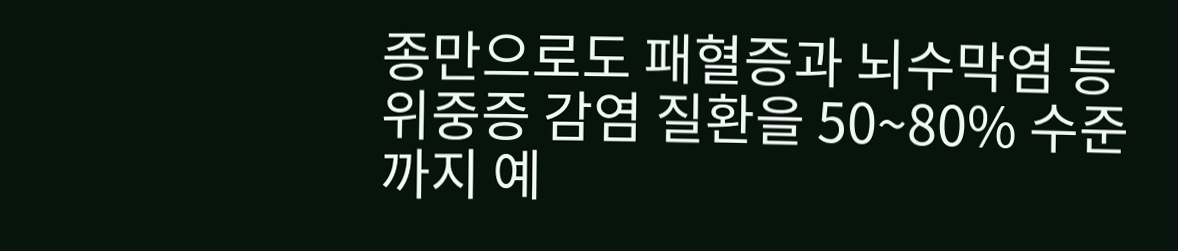종만으로도 패혈증과 뇌수막염 등 위중증 감염 질환을 50~80% 수준까지 예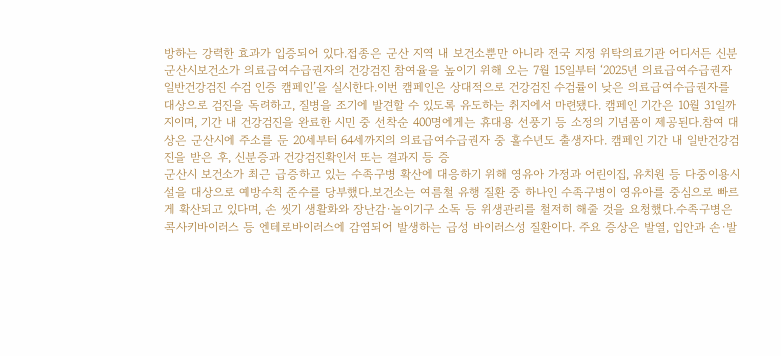방하는 강력한 효과가 입증되어 있다.접종은 군산 지역 내 보건소뿐만 아니라 전국 지정 위탁의료기관 어디서든 신분
군산시보건소가 의료급여수급권자의 건강검진 참여율을 높이기 위해 오는 7월 15일부터 ‘2025년 의료급여수급권자 일반건강검진 수검 인증 캠페인’을 실시한다.이번 캠페인은 상대적으로 건강검진 수검률이 낮은 의료급여수급권자를 대상으로 검진을 독려하고, 질병을 조기에 발견할 수 있도록 유도하는 취지에서 마련됐다. 캠페인 기간은 10월 31일까지이며, 기간 내 건강검진을 완료한 시민 중 선착순 400명에게는 휴대용 선풍기 등 소정의 기념품이 제공된다.참여 대상은 군산시에 주소를 둔 20세부터 64세까지의 의료급여수급권자 중 홀수년도 출생자다. 캠페인 기간 내 일반건강검진을 받은 후, 신분증과 건강검진확인서 또는 결과지 등 증
군산시 보건소가 최근 급증하고 있는 수족구병 확산에 대응하기 위해 영유아 가정과 어린이집, 유치원 등 다중이용시설을 대상으로 예방수칙 준수를 당부했다.보건소는 여름철 유행 질환 중 하나인 수족구병이 영유아를 중심으로 빠르게 확산되고 있다며, 손 씻기 생활화와 장난감·놀이기구 소독 등 위생관리를 철저히 해줄 것을 요청했다.수족구병은 콕사키바이러스 등 엔테로바이러스에 감염되어 발생하는 급성 바이러스성 질환이다. 주요 증상은 발열, 입안과 손·발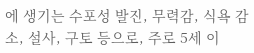에 생기는 수포성 발진, 무력감, 식욕 감소, 설사, 구토 등으로, 주로 5세 이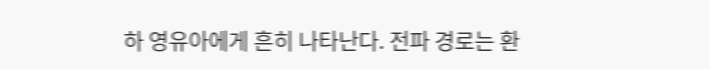하 영유아에게 흔히 나타난다. 전파 경로는 환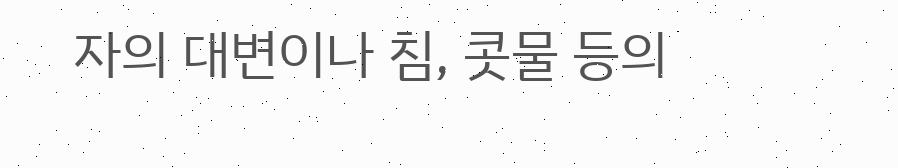자의 대변이나 침, 콧물 등의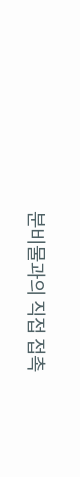분비물과의 직접 접촉